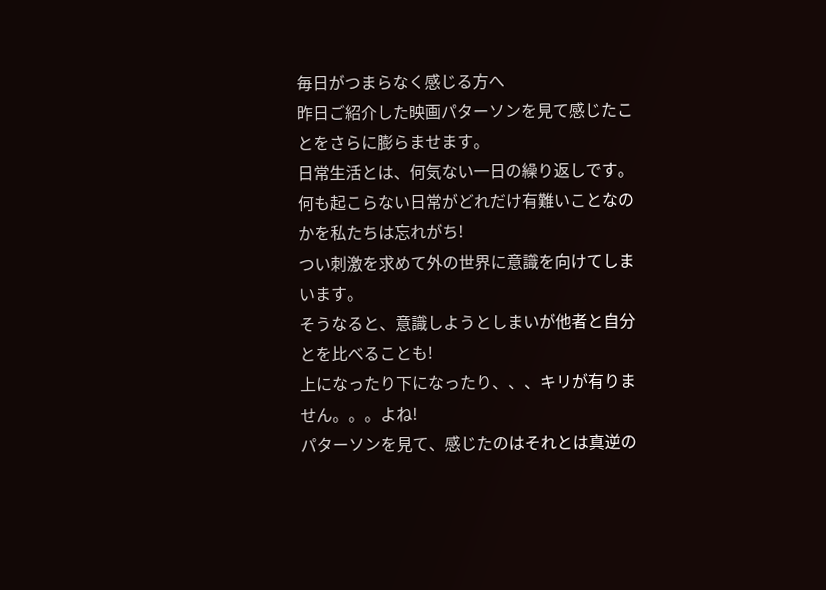毎日がつまらなく感じる方へ
昨日ご紹介した映画パターソンを見て感じたことをさらに膨らませます。
日常生活とは、何気ない一日の繰り返しです。
何も起こらない日常がどれだけ有難いことなのかを私たちは忘れがち!
つい刺激を求めて外の世界に意識を向けてしまいます。
そうなると、意識しようとしまいが他者と自分とを比べることも!
上になったり下になったり、、、キリが有りません。。。よね!
パターソンを見て、感じたのはそれとは真逆の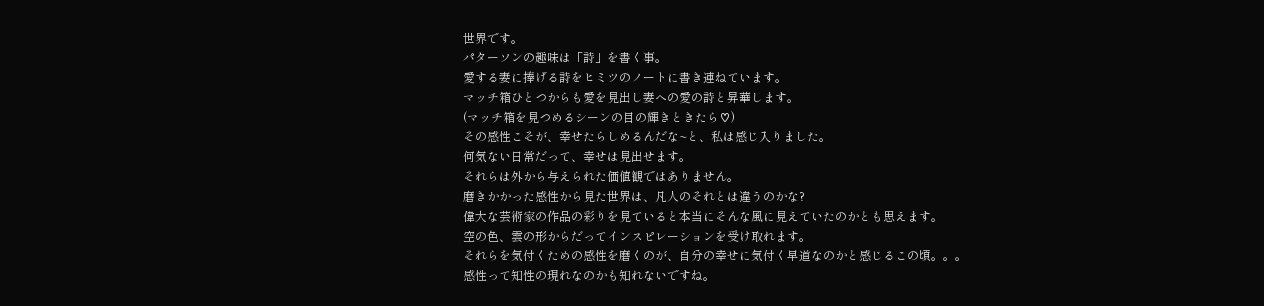世界です。
パターソンの趣味は「詩」を書く事。
愛する妻に捧げる詩をヒミツのノートに書き連ねています。
マッチ箱ひとつからも愛を見出し妻への愛の詩と昇華します。
(マッチ箱を見つめるシーンの目の輝きときたら♡)
その感性こそが、幸せたらしめるんだな~と、私は感じ入りました。
何気ない日常だって、幸せは見出せます。
それらは外から与えられた価値観ではありません。
磨きかかった感性から見た世界は、凡人のそれとは違うのかな?
偉大な芸術家の作品の彩りを見ていると本当にそんな風に見えていたのかとも思えます。
空の色、雲の形からだってインスピレーションを受け取れます。
それらを気付くための感性を磨くのが、自分の幸せに気付く早道なのかと感じるこの頃。。。
感性って知性の現れなのかも知れないですね。